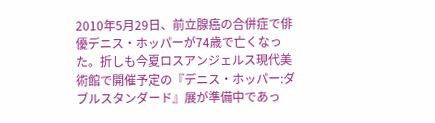2010年5月29日、前立腺癌の合併症で俳優デニス・ホッパーが74歳で亡くなった。折しも今夏ロスアンジェルス現代美術館で開催予定の『デニス・ホッパー:ダブルスタンダード』展が準備中であっ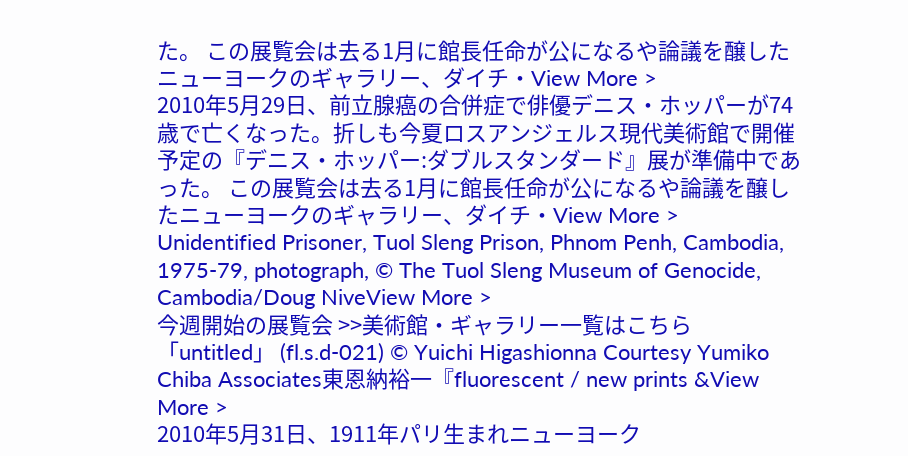た。 この展覧会は去る1月に館長任命が公になるや論議を醸したニューヨークのギャラリー、ダイチ・View More >
2010年5月29日、前立腺癌の合併症で俳優デニス・ホッパーが74歳で亡くなった。折しも今夏ロスアンジェルス現代美術館で開催予定の『デニス・ホッパー:ダブルスタンダード』展が準備中であった。 この展覧会は去る1月に館長任命が公になるや論議を醸したニューヨークのギャラリー、ダイチ・View More >
Unidentified Prisoner, Tuol Sleng Prison, Phnom Penh, Cambodia, 1975-79, photograph, © The Tuol Sleng Museum of Genocide, Cambodia/Doug NiveView More >
今週開始の展覧会 >>美術館・ギャラリー一覧はこちら 「untitled」 (fl.s.d-021) © Yuichi Higashionna Courtesy Yumiko Chiba Associates東恩納裕一『fluorescent / new prints &View More >
2010年5月31日、1911年パリ生まれニューヨーク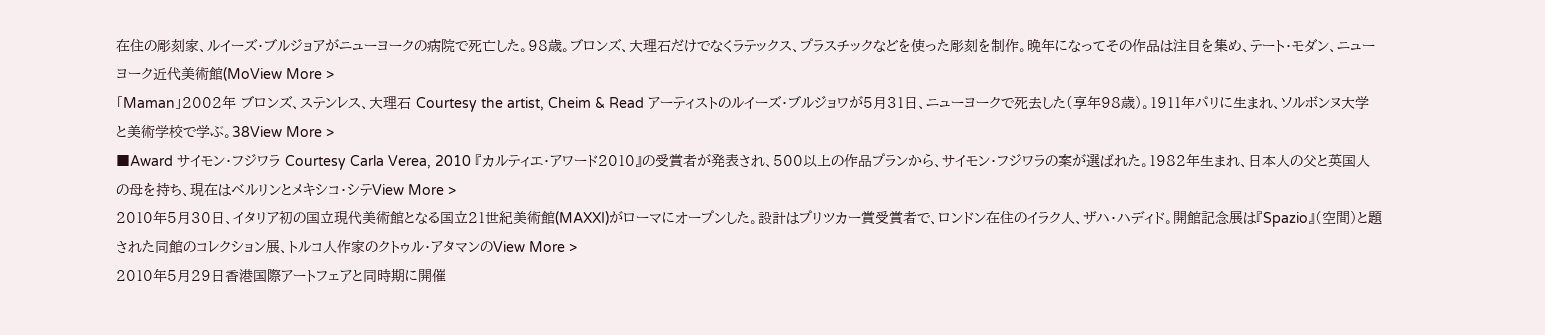在住の彫刻家、ルイーズ・ブルジョアがニューヨークの病院で死亡した。98歳。ブロンズ、大理石だけでなくラテックス、プラスチックなどを使った彫刻を制作。晩年になってその作品は注目を集め、テート・モダン、ニューヨーク近代美術館(MoView More >
「Maman」2002年 ブロンズ、ステンレス、大理石 Courtesy the artist, Cheim & Read アーティストのルイーズ・ブルジョワが5月31日、ニューヨークで死去した(享年98歳)。1911年パリに生まれ、ソルボンヌ大学と美術学校で学ぶ。38View More >
■Award サイモン・フジワラ Courtesy Carla Verea, 2010 『カルティエ・アワード2010』の受賞者が発表され、500以上の作品プランから、サイモン・フジワラの案が選ばれた。1982年生まれ、日本人の父と英国人の母を持ち、現在はベルリンとメキシコ・シテView More >
2010年5月30日、イタリア初の国立現代美術館となる国立21世紀美術館(MAXXI)がローマにオープンした。設計はプリツカー賞受賞者で、ロンドン在住のイラク人、ザハ・ハディド。開館記念展は『Spazio』(空間)と題された同館のコレクション展、トルコ人作家のクトゥル・アタマンのView More >
2010年5月29日香港国際アートフェアと同時期に開催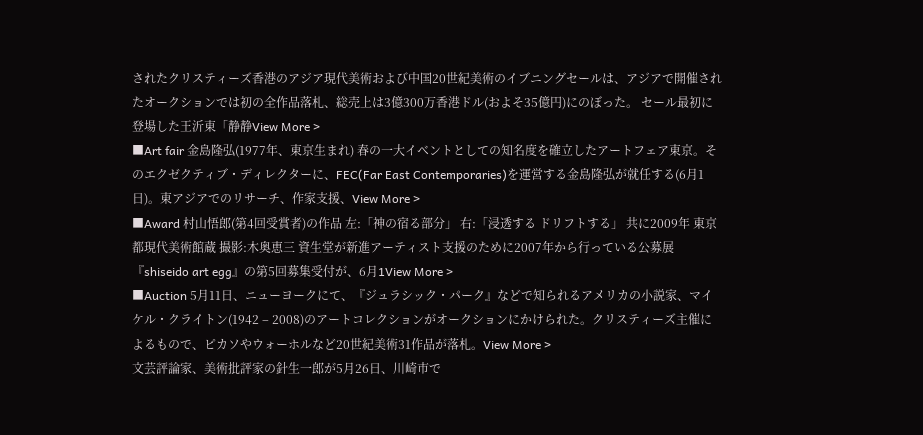されたクリスティーズ香港のアジア現代美術および中国20世紀美術のイブニングセールは、アジアで開催されたオークションでは初の全作品落札、総売上は3億300万香港ドル(およそ35億円)にのぼった。 セール最初に登場した王沂東「静静View More >
■Art fair 金島隆弘(1977年、東京生まれ) 春の一大イベントとしての知名度を確立したアートフェア東京。そのエクゼクティブ・ディレクターに、FEC(Far East Contemporaries)を運営する金島隆弘が就任する(6月1日)。東アジアでのリサーチ、作家支援、View More >
■Award 村山悟郎(第4回受賞者)の作品 左:「神の宿る部分」 右:「浸透する ドリフトする」 共に2009年 東京都現代美術館蔵 撮影:木奥恵三 資生堂が新進アーティスト支援のために2007年から行っている公募展『shiseido art egg』の第5回募集受付が、6月1View More >
■Auction 5月11日、ニューヨークにて、『ジュラシック・パーク』などで知られるアメリカの小説家、マイケル・クライトン(1942 – 2008)のアートコレクションがオークションにかけられた。クリスティーズ主催によるもので、ピカソやウォーホルなど20世紀美術31作品が落札。View More >
文芸評論家、美術批評家の針生一郎が5月26日、川崎市で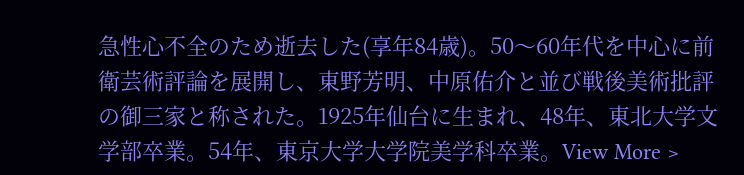急性心不全のため逝去した(享年84歳)。50〜60年代を中心に前衛芸術評論を展開し、東野芳明、中原佑介と並び戦後美術批評の御三家と称された。1925年仙台に生まれ、48年、東北大学文学部卒業。54年、東京大学大学院美学科卒業。View More >